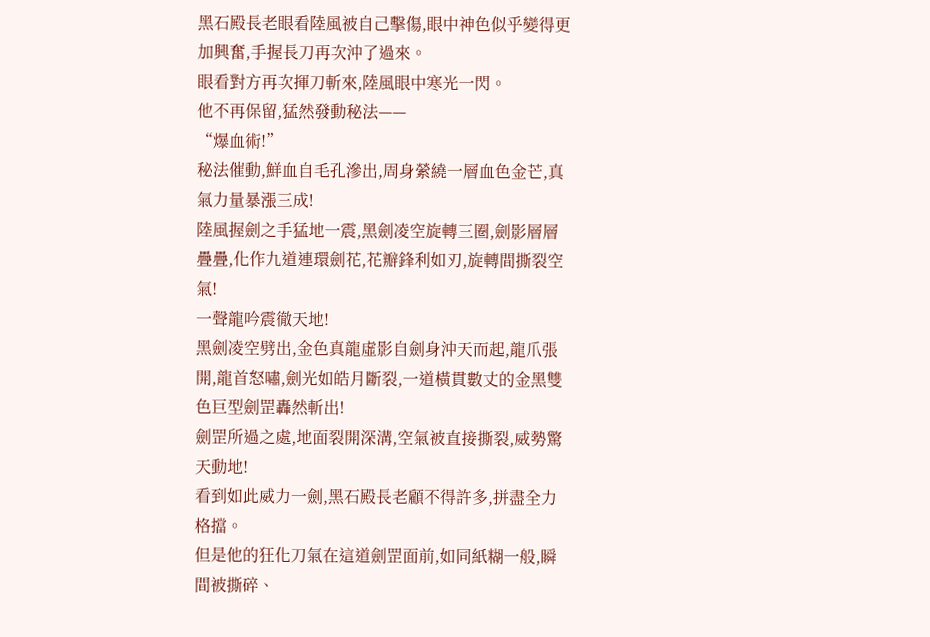黑石殿長老眼看陸風被自己擊傷,眼中神色似乎變得更加興奮,手握長刀再次沖了過來。
眼看對方再次揮刀斬來,陸風眼中寒光一閃。
他不再保留,猛然發動秘法——
“爆血術!”
秘法催動,鮮血自毛孔滲出,周身縈繞一層血色金芒,真氣力量暴漲三成!
陸風握劍之手猛地一震,黑劍凌空旋轉三圈,劍影層層疊疊,化作九道連環劍花,花瓣鋒利如刃,旋轉間撕裂空氣!
一聲龍吟震徹天地!
黑劍凌空劈出,金色真龍虛影自劍身沖天而起,龍爪張開,龍首怒嘯,劍光如皓月斷裂,一道橫貫數丈的金黑雙色巨型劍罡轟然斬出!
劍罡所過之處,地面裂開深溝,空氣被直接撕裂,威勢驚天動地!
看到如此威力一劍,黑石殿長老顧不得許多,拼盡全力格擋。
但是他的狂化刀氣在這道劍罡面前,如同紙糊一般,瞬間被撕碎、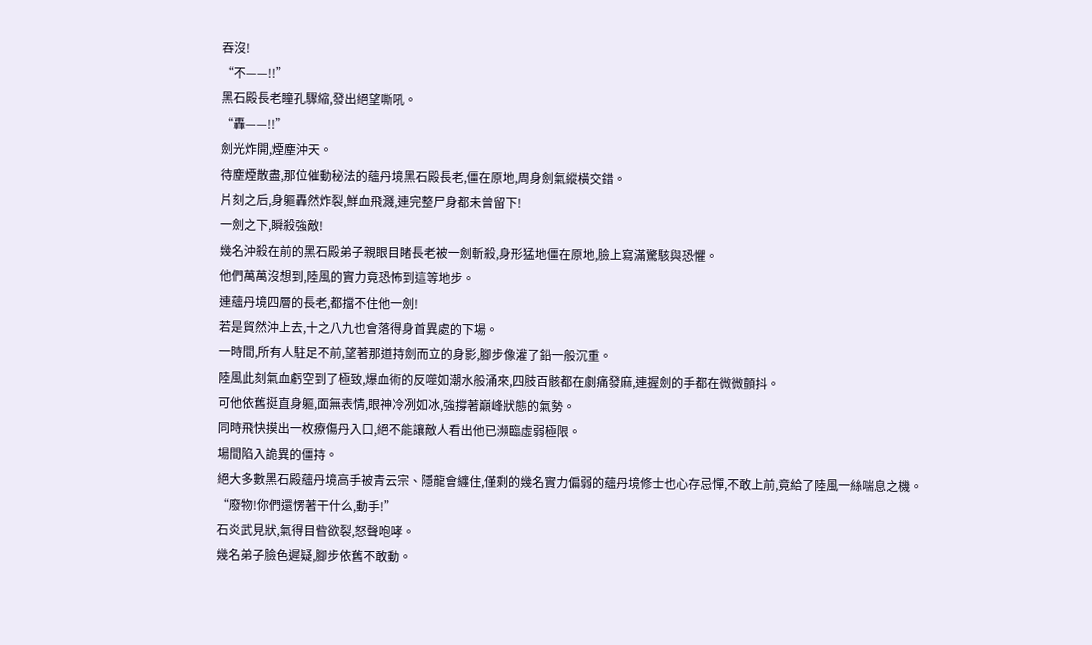吞沒!
“不——!!”
黑石殿長老瞳孔驟縮,發出絕望嘶吼。
“轟——!!”
劍光炸開,煙塵沖天。
待塵煙散盡,那位催動秘法的蘊丹境黑石殿長老,僵在原地,周身劍氣縱橫交錯。
片刻之后,身軀轟然炸裂,鮮血飛濺,連完整尸身都未曾留下!
一劍之下,瞬殺強敵!
幾名沖殺在前的黑石殿弟子親眼目睹長老被一劍斬殺,身形猛地僵在原地,臉上寫滿驚駭與恐懼。
他們萬萬沒想到,陸風的實力竟恐怖到這等地步。
連蘊丹境四層的長老,都擋不住他一劍!
若是貿然沖上去,十之八九也會落得身首異處的下場。
一時間,所有人駐足不前,望著那道持劍而立的身影,腳步像灌了鉛一般沉重。
陸風此刻氣血虧空到了極致,爆血術的反噬如潮水般涌來,四肢百骸都在劇痛發麻,連握劍的手都在微微顫抖。
可他依舊挺直身軀,面無表情,眼神冷冽如冰,強撐著巔峰狀態的氣勢。
同時飛快摸出一枚療傷丹入口,絕不能讓敵人看出他已瀕臨虛弱極限。
場間陷入詭異的僵持。
絕大多數黑石殿蘊丹境高手被青云宗、隱龍會纏住,僅剩的幾名實力偏弱的蘊丹境修士也心存忌憚,不敢上前,竟給了陸風一絲喘息之機。
“廢物!你們還愣著干什么,動手!”
石炎武見狀,氣得目眥欲裂,怒聲咆哮。
幾名弟子臉色遲疑,腳步依舊不敢動。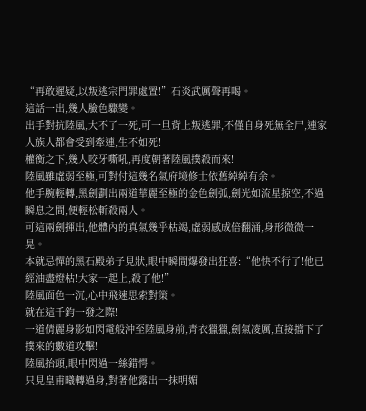“再敢遲疑,以叛逃宗門罪處置!”石炎武厲聲再喝。
這話一出,幾人臉色驟變。
出手對抗陸風,大不了一死,可一旦背上叛逃罪,不僅自身死無全尸,連家人族人都會受到牽連,生不如死!
權衡之下,幾人咬牙嘶吼,再度朝著陸風撲殺而來!
陸風雖虛弱至極,可對付這幾名氣府境修士依舊綽綽有余。
他手腕輕轉,黑劍劃出兩道華麗至極的金色劍弧,劍光如流星掠空,不過瞬息之間,便輕松斬殺兩人。
可這兩劍揮出,他體內的真氣幾乎枯竭,虛弱感成倍翻涌,身形微微一晃。
本就忌憚的黑石殿弟子見狀,眼中瞬間爆發出狂喜:“他快不行了!他已經油盡燈枯!大家一起上,殺了他!”
陸風面色一沉,心中飛速思索對策。
就在這千鈞一發之際!
一道倩麗身影如閃電般沖至陸風身前,青衣獵獵,劍氣凌厲,直接擋下了撲來的數道攻擊!
陸風抬頭,眼中閃過一絲錯愕。
只見皇甫曦轉過身,對著他露出一抹明媚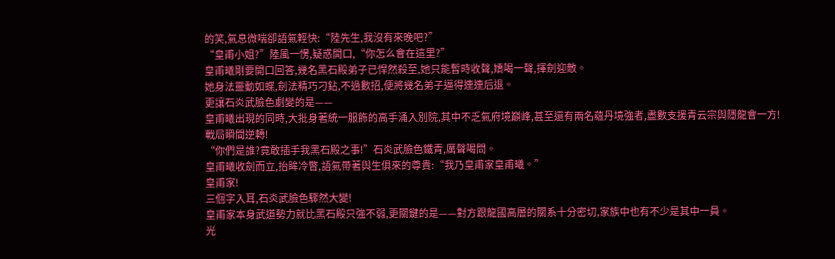的笑,氣息微喘卻語氣輕快:“陸先生,我沒有來晚吧?”
“皇甫小姐?”陸風一愣,疑惑開口,“你怎么會在這里?”
皇甫曦剛要開口回答,幾名黑石殿弟子已悍然殺至,她只能暫時收聲,嬌喝一聲,揮劍迎敵。
她身法靈動如蝶,劍法精巧刁鉆,不過數招,便將幾名弟子逼得連連后退。
更讓石炎武臉色劇變的是——
皇甫曦出現的同時,大批身著統一服飾的高手涌入別院,其中不乏氣府境巔峰,甚至還有兩名蘊丹境強者,盡數支援青云宗與隱龍會一方!
戰局瞬間逆轉!
“你們是誰?竟敢插手我黑石殿之事!”石炎武臉色鐵青,厲聲喝問。
皇甫曦收劍而立,抬眸冷瞥,語氣帶著與生俱來的尊貴:“我乃皇甫家皇甫曦。”
皇甫家!
三個字入耳,石炎武臉色驟然大變!
皇甫家本身武道勢力就比黑石殿只強不弱,更關鍵的是——對方跟龍國高層的關系十分密切,家族中也有不少是其中一員。
光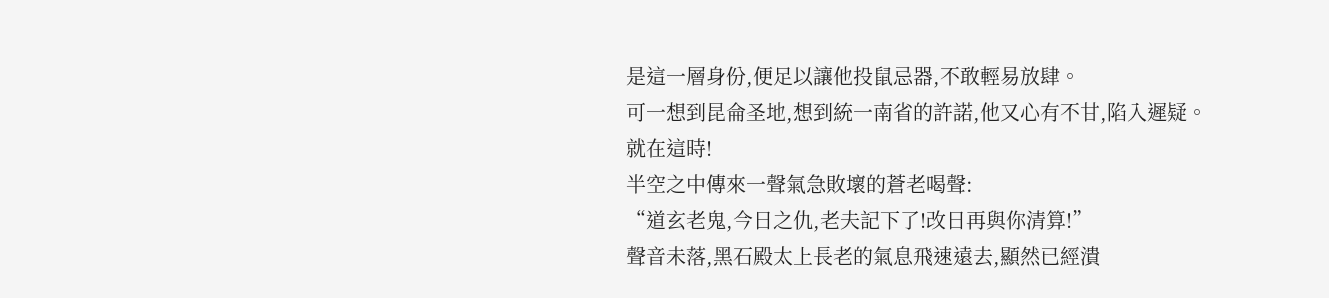是這一層身份,便足以讓他投鼠忌器,不敢輕易放肆。
可一想到昆侖圣地,想到統一南省的許諾,他又心有不甘,陷入遲疑。
就在這時!
半空之中傳來一聲氣急敗壞的蒼老喝聲:
“道玄老鬼,今日之仇,老夫記下了!改日再與你清算!”
聲音未落,黑石殿太上長老的氣息飛速遠去,顯然已經潰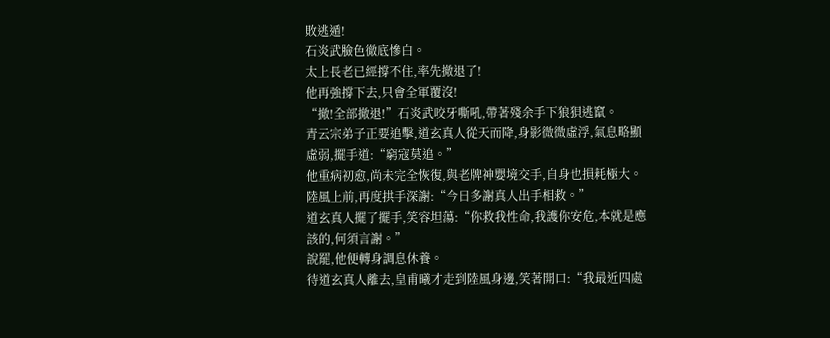敗逃遁!
石炎武臉色徹底慘白。
太上長老已經撐不住,率先撤退了!
他再強撐下去,只會全軍覆沒!
“撤!全部撤退!”石炎武咬牙嘶吼,帶著殘余手下狼狽逃竄。
青云宗弟子正要追擊,道玄真人從天而降,身影微微虛浮,氣息略顯虛弱,擺手道:“窮寇莫追。”
他重病初愈,尚未完全恢復,與老牌神嬰境交手,自身也損耗極大。
陸風上前,再度拱手深謝:“今日多謝真人出手相救。”
道玄真人擺了擺手,笑容坦蕩:“你救我性命,我護你安危,本就是應該的,何須言謝。”
說罷,他便轉身調息休養。
待道玄真人離去,皇甫曦才走到陸風身邊,笑著開口:“我最近四處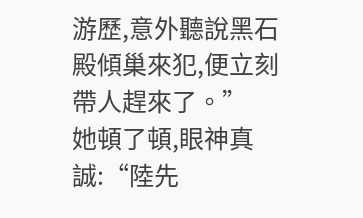游歷,意外聽說黑石殿傾巢來犯,便立刻帶人趕來了。”
她頓了頓,眼神真誠:“陸先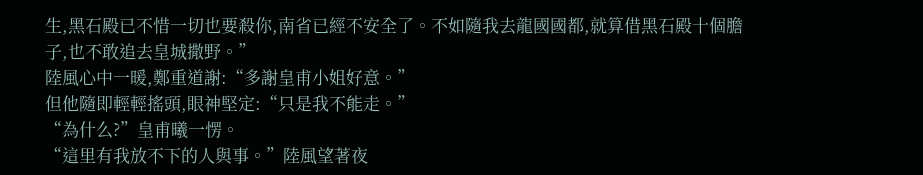生,黑石殿已不惜一切也要殺你,南省已經不安全了。不如隨我去龍國國都,就算借黑石殿十個膽子,也不敢追去皇城撒野。”
陸風心中一暖,鄭重道謝:“多謝皇甫小姐好意。”
但他隨即輕輕搖頭,眼神堅定:“只是我不能走。”
“為什么?”皇甫曦一愣。
“這里有我放不下的人與事。”陸風望著夜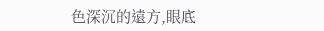色深沉的遠方,眼底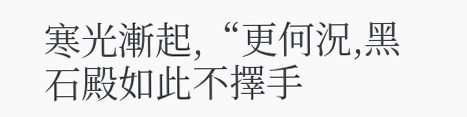寒光漸起,“更何況,黑石殿如此不擇手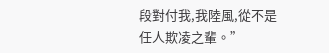段對付我,我陸風,從不是任人欺凌之輩。”